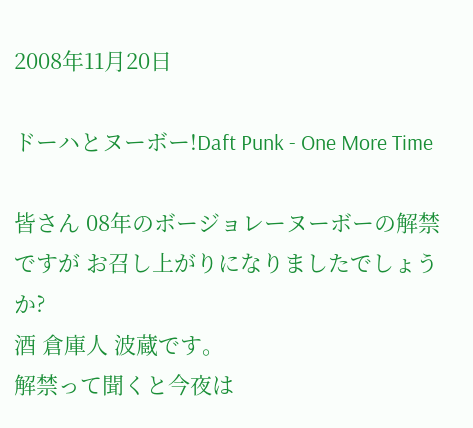2008年11月20日

ドーハとヌーボー!Daft Punk - One More Time

皆さん 08年のボージョレーヌーボーの解禁ですが お召し上がりになりましたでしょうか?
酒 倉庫人 波蔵です。
解禁って聞くと今夜は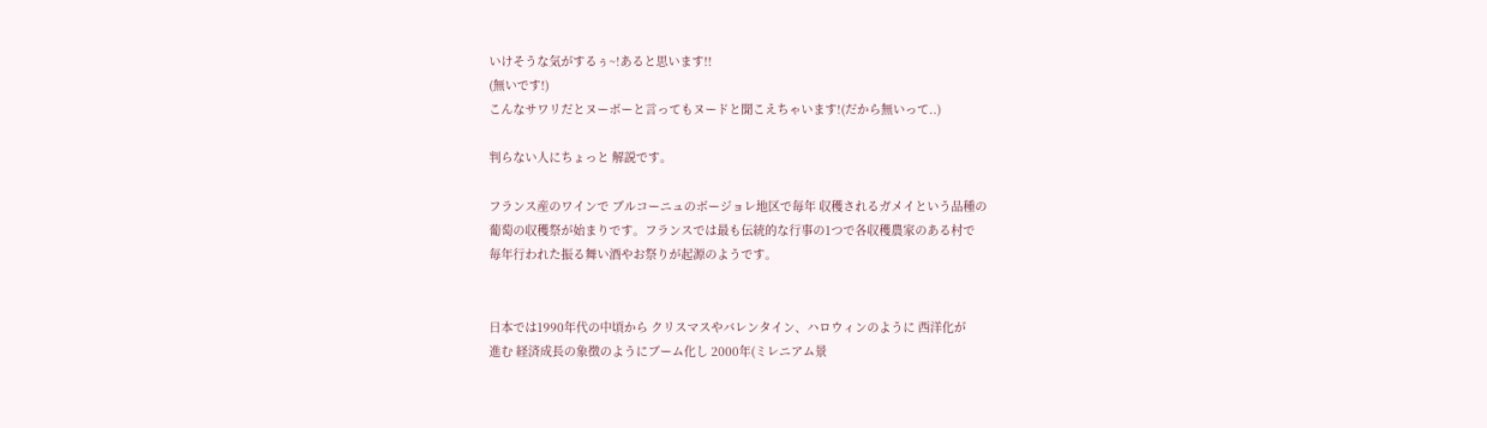いけそうな気がするぅ~!あると思います!!
(無いです!)
こんなサワリだとヌーボーと言ってもヌードと聞こえちゃいます!(だから無いって..)

判らない人にちょっと 解説です。

フランス産のワインで ブルコーニュのボージョレ地区で毎年 収穫されるガメイという品種の
葡萄の収穫祭が始まりです。フランスでは最も伝統的な行事の1つで各収穫農家のある村で
毎年行われた振る舞い酒やお祭りが起源のようです。


日本では1990年代の中頃から クリスマスやバレンタイン、ハロウィンのように 西洋化が
進む 経済成長の象徴のようにブーム化し 2000年(ミレニアム景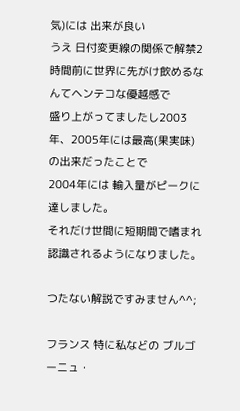気)には 出来が良い
うえ 日付変更線の関係で解禁2時間前に世界に先がけ飲めるなんてヘンテコな優越感で
盛り上がってましたし2003年、2005年には最高(果実味)の出来だったことで
2004年には 輸入量がピークに達しました。
それだけ世間に短期間で嗜まれ認識されるようになりました。

つたない解説ですみません^^;

フランス 特に私などの ブルゴーニュ・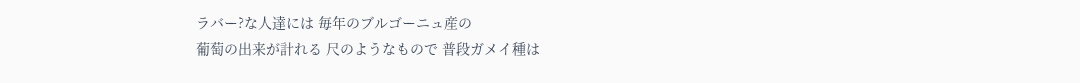ラバー?な人達には 毎年のブルゴーニュ産の
葡萄の出来が計れる 尺のようなもので 普段ガメイ種は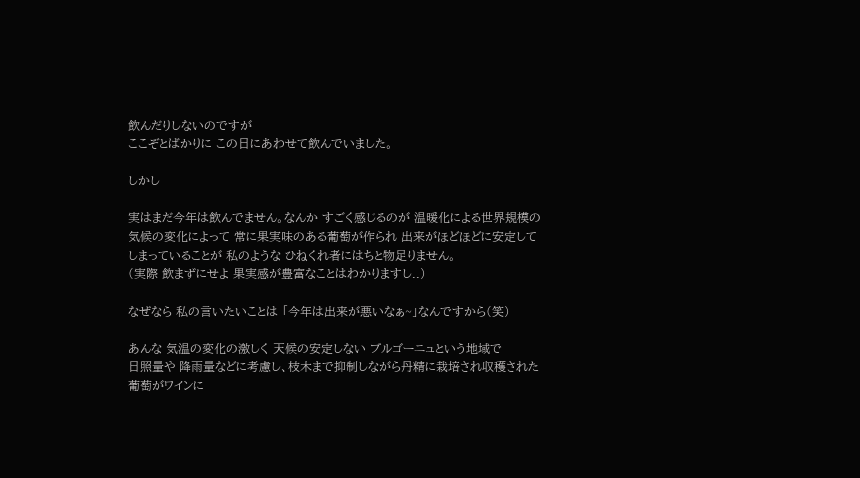飲んだりしないのですが
ここぞとばかりに この日にあわせて飲んでいました。

しかし

実はまだ今年は飲んでません。なんか すごく感じるのが 温暖化による世界規模の
気候の変化によって 常に果実味のある葡萄が作られ 出来がほどほどに安定して
しまっていることが 私のような ひねくれ者にはちと物足りません。
(実際 飲まずにせよ 果実感が豊富なことはわかりますし..)

なぜなら 私の言いたいことは 「今年は出来が悪いなぁ~」なんですから(笑)

あんな 気温の変化の激しく 天候の安定しない ブルゴーニュという地域で
日照量や 降雨量などに考慮し、枝木まで抑制しながら丹精に栽培され収穫された
葡萄がワインに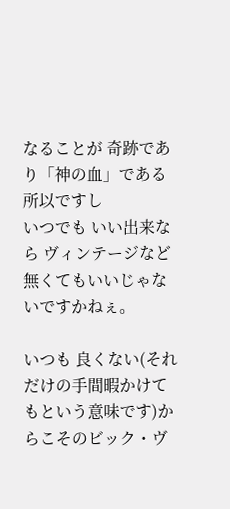なることが 奇跡であり「神の血」である所以ですし
いつでも いい出来なら ヴィンテージなど無くてもいいじゃないですかねぇ。

いつも 良くない(それだけの手間暇かけてもという意味です)からこそのビック・ヴ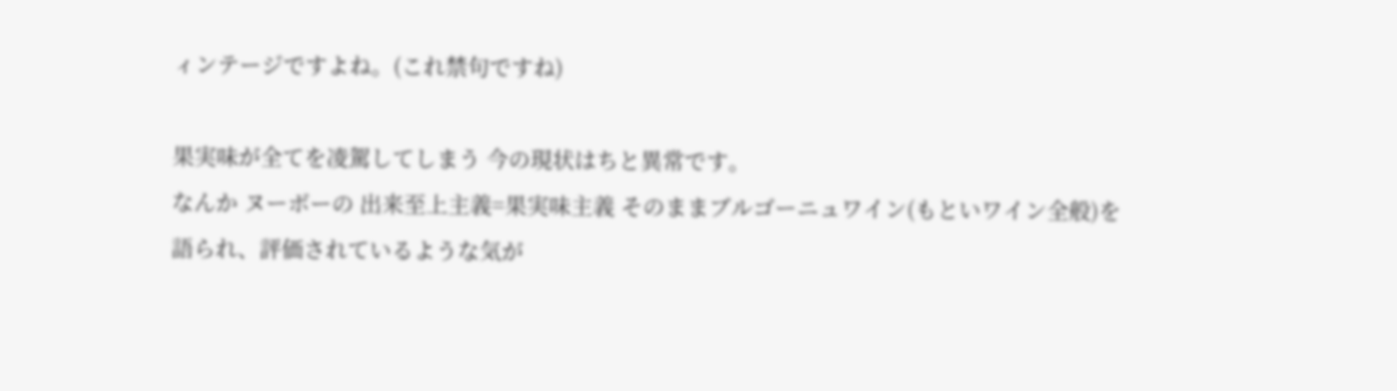ィンテージですよね。(これ禁句ですね)

果実味が全てを凌駕してしまう 今の現状はちと異常です。
なんか ヌーボーの 出来至上主義=果実味主義 そのままブルゴーニュワイン(もといワイン全般)を
語られ、評価されているような気が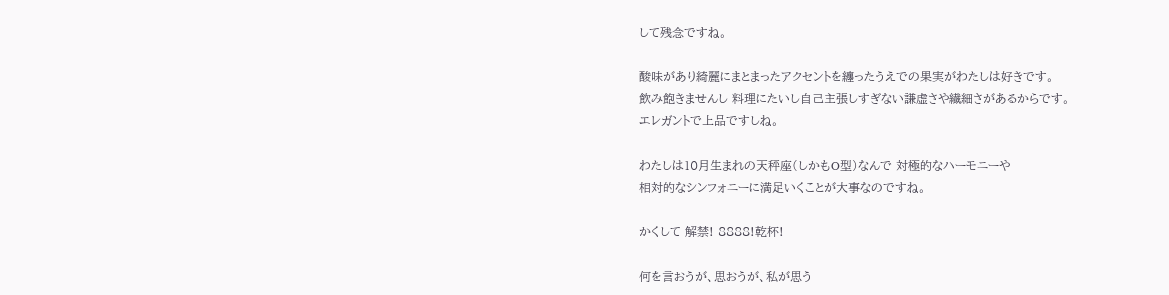して残念ですね。

酸味があり綺麗にまとまったアクセントを纏ったうえでの果実がわたしは好きです。
飲み飽きませんし 料理にたいし自己主張しすぎない謙虚さや繊細さがあるからです。
エレガントで上品ですしね。

わたしは10月生まれの天秤座(しかもO型)なんで 対極的なハーモニーや
相対的なシンフォニーに満足いくことが大事なのですね。

かくして 解禁! 8888!乾杯!

何を言おうが、思おうが、私が思う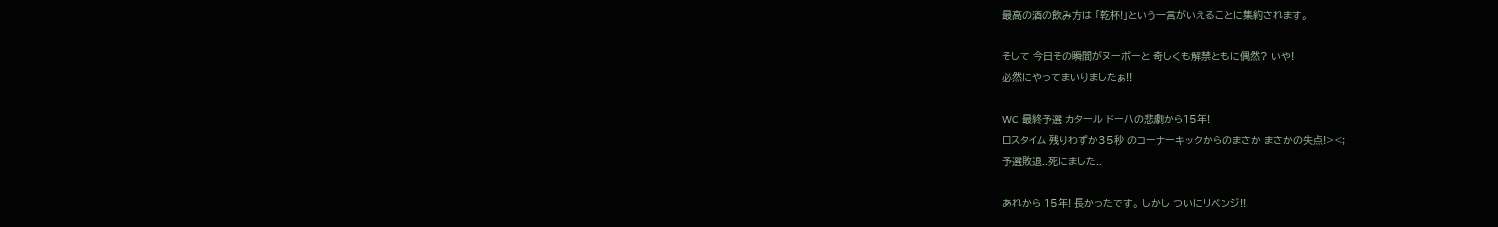最高の酒の飲み方は 「乾杯!」という一言がいえることに集約されます。

そして 今日その瞬間がヌーボーと 奇しくも解禁ともに偶然? いや!
必然にやってまいりましたぁ!!

WC 最終予選 カタール ドーハの悲劇から15年!
ロスタイム 残りわずか35秒 のコーナーキックからのまさか まさかの失点!><;
予選敗退..死にました..

あれから 15年! 長かったです。 しかし ついにリベンジ!!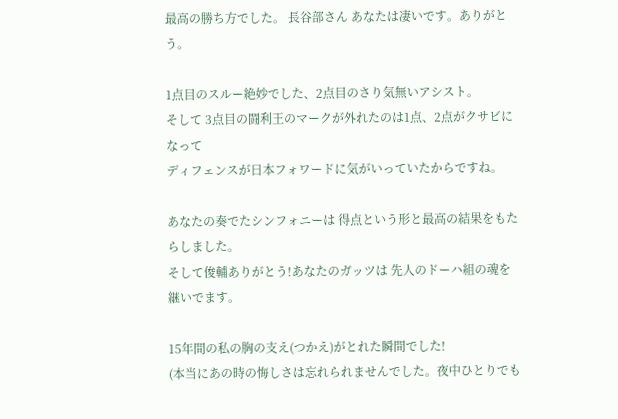最高の勝ち方でした。 長谷部さん あなたは凄いです。ありがとう。

1点目のスルー絶妙でした、2点目のさり気無いアシスト。
そして 3点目の闘利王のマークが外れたのは1点、2点がクサビになって
ディフェンスが日本フォワードに気がいっていたからですね。

あなたの奏でたシンフォニーは 得点という形と最高の結果をもたらしました。
そして俊輔ありがとう!あなたのガッツは 先人のドーハ組の魂を継いでます。

15年間の私の胸の支え(つかえ)がとれた瞬間でした!
(本当にあの時の悔しさは忘れられませんでした。夜中ひとりでも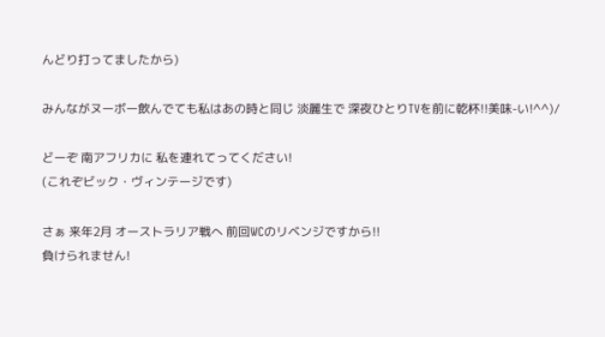んどり打ってましたから)

みんながヌーボー飲んでても私はあの時と同じ 淡麗生で 深夜ひとりTVを前に乾杯!!美味-い!^^)/

どーぞ 南アフリカに 私を連れてってください!
(これぞビック・ヴィンテージです)

さぁ 来年2月 オーストラリア戦へ 前回WCのリベンジですから!!
負けられません!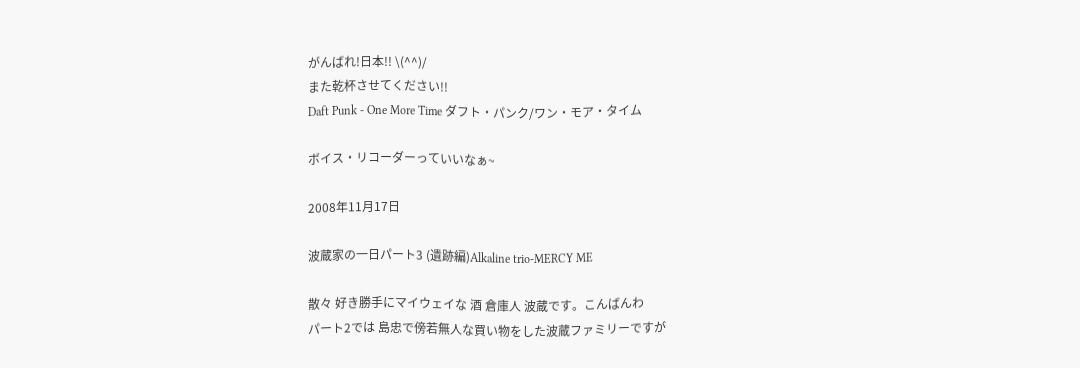がんばれ!日本!! \(^^)/
また乾杯させてください!!
Daft Punk - One More Time ダフト・パンク/ワン・モア・タイム

ボイス・リコーダーっていいなぁ~

2008年11月17日

波蔵家の一日パート3 (遺跡編)Alkaline trio-MERCY ME

散々 好き勝手にマイウェイな 酒 倉庫人 波蔵です。こんばんわ
パート2では 島忠で傍若無人な買い物をした波蔵ファミリーですが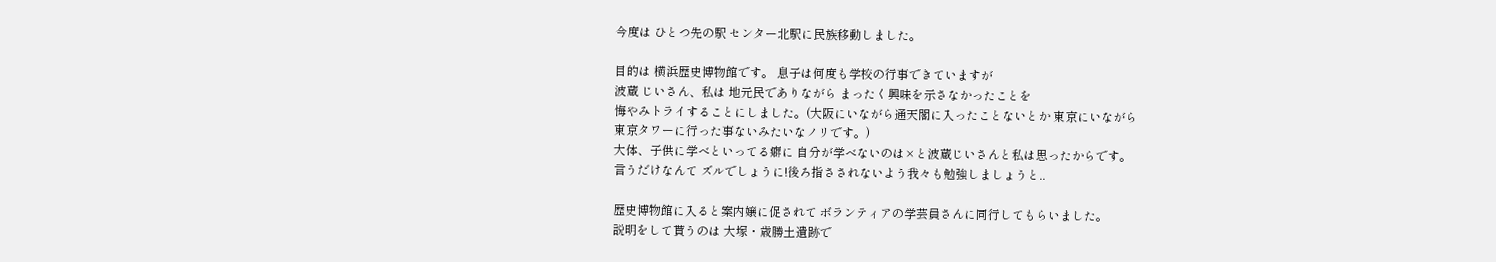今度は ひとつ先の駅 センター北駅に民族移動しました。

目的は 横浜歴史博物館です。 息子は何度も学校の行事できていますが
波蔵 じいさん、私は 地元民でありながら まったく興味を示さなかったことを
悔やみトライすることにしました。(大阪にいながら通天閣に入ったことないとか 東京にいながら
東京タワーに行った事ないみたいなノリです。)
大体、子供に学べといってる癖に 自分が学べないのは×と波蔵じいさんと私は思ったからです。
言うだけなんて ズルでしょうに!後ろ指さされないよう我々も勉強しましょうと..

歴史博物館に入ると案内嬢に促されて ボランティアの学芸員さんに同行してもらいました。
説明をして貰うのは 大塚・歳勝土遺跡で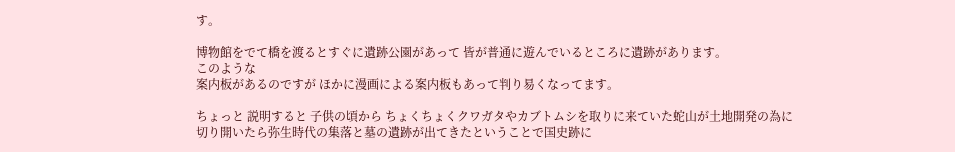す。

博物館をでて橋を渡るとすぐに遺跡公園があって 皆が普通に遊んでいるところに遺跡があります。
このような
案内板があるのですが ほかに漫画による案内板もあって判り易くなってます。

ちょっと 説明すると 子供の頃から ちょくちょくクワガタやカブトムシを取りに来ていた蛇山が土地開発の為に切り開いたら弥生時代の集落と墓の遺跡が出てきたということで国史跡に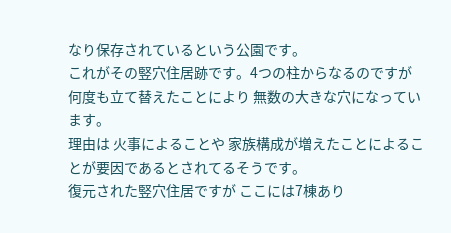なり保存されているという公園です。
これがその竪穴住居跡です。4つの柱からなるのですが 何度も立て替えたことにより 無数の大きな穴になっています。
理由は 火事によることや 家族構成が増えたことによることが要因であるとされてるそうです。
復元された竪穴住居ですが ここには7棟あり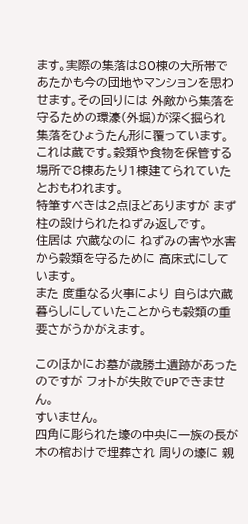ます。実際の集落は80棟の大所帯で あたかも今の団地やマンションを思わせます。その回りには 外敵から集落を守るための環濠(外堀)が深く掘られ 集落をひょうたん形に覆っています。
これは蔵です。穀類や食物を保管する場所で8棟あたり1棟建てられていたとおもわれます。
特筆すべきは2点ほどありますが まず柱の設けられたねずみ返しです。
住居は 穴蔵なのに ねずみの害や水害から穀類を守るために 高床式にしています。
また 度重なる火事により 自らは穴蔵暮らしにしていたことからも穀類の重要さがうかがえます。

このほかにお墓が歳勝土遺跡があったのですが フォトが失敗でUPできません。
すいません。
四角に彫られた壕の中央に一族の長が木の棺おけで埋葬され 周りの壕に 親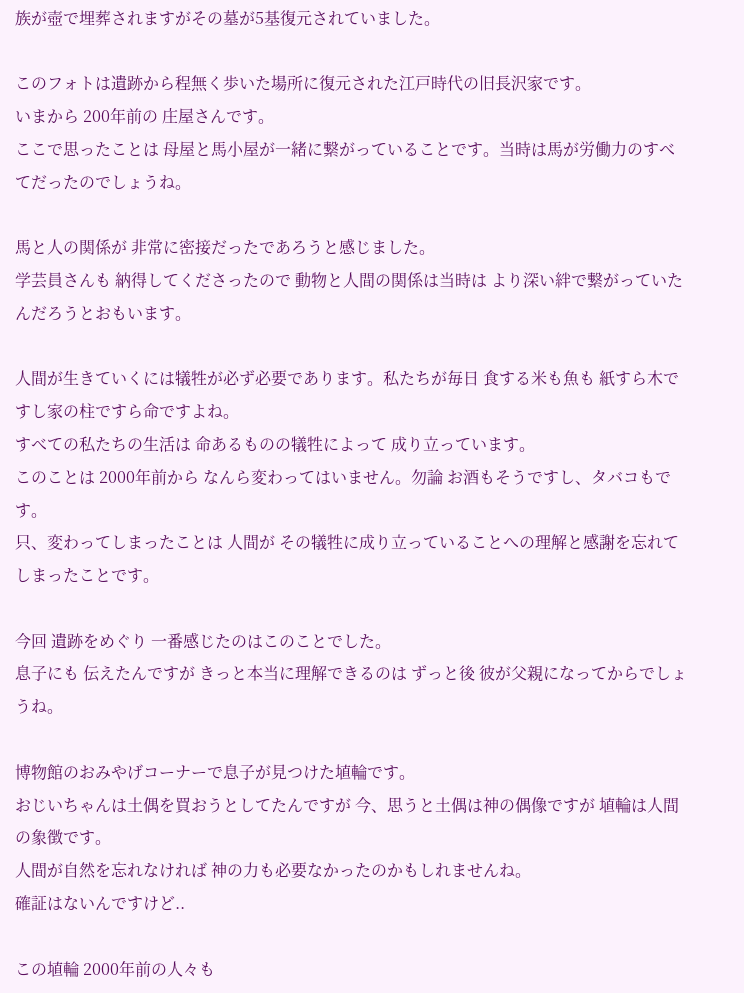族が壺で埋葬されますがその墓が5基復元されていました。

このフォトは遺跡から程無く歩いた場所に復元された江戸時代の旧長沢家です。
いまから 200年前の 庄屋さんです。
ここで思ったことは 母屋と馬小屋が一緒に繋がっていることです。当時は馬が労働力のすべてだったのでしょうね。

馬と人の関係が 非常に密接だったであろうと感じました。
学芸員さんも 納得してくださったので 動物と人間の関係は当時は より深い絆で繋がっていたんだろうとおもいます。

人間が生きていくには犠牲が必ず必要であります。私たちが毎日 食する米も魚も 紙すら木ですし家の柱ですら命ですよね。
すべての私たちの生活は 命あるものの犠牲によって 成り立っています。
このことは 2000年前から なんら変わってはいません。勿論 お酒もそうですし、タバコもです。
只、変わってしまったことは 人間が その犠牲に成り立っていることへの理解と感謝を忘れてしまったことです。

今回 遺跡をめぐり 一番感じたのはこのことでした。
息子にも 伝えたんですが きっと本当に理解できるのは ずっと後 彼が父親になってからでしょうね。

博物館のおみやげコーナーで息子が見つけた埴輪です。
おじいちゃんは土偶を買おうとしてたんですが 今、思うと土偶は神の偶像ですが 埴輪は人間の象徴です。
人間が自然を忘れなければ 神の力も必要なかったのかもしれませんね。
確証はないんですけど..

この埴輪 2000年前の人々も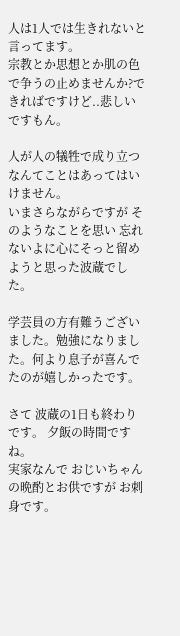人は1人では生きれないと言ってます。
宗教とか思想とか肌の色で争うの止めませんか?できればですけど..悲しいですもん。

人が人の犠牲で成り立つなんてことはあってはいけません。
いまさらながらですが そのようなことを思い 忘れないよに心にそっと留めようと思った波蔵でした。

学芸員の方有難うございました。勉強になりました。何より息子が喜んでたのが嬉しかったです。

さて 波蔵の1日も終わりです。 夕飯の時間ですね。
実家なんで おじいちゃんの晩酌とお供ですが お刺身です。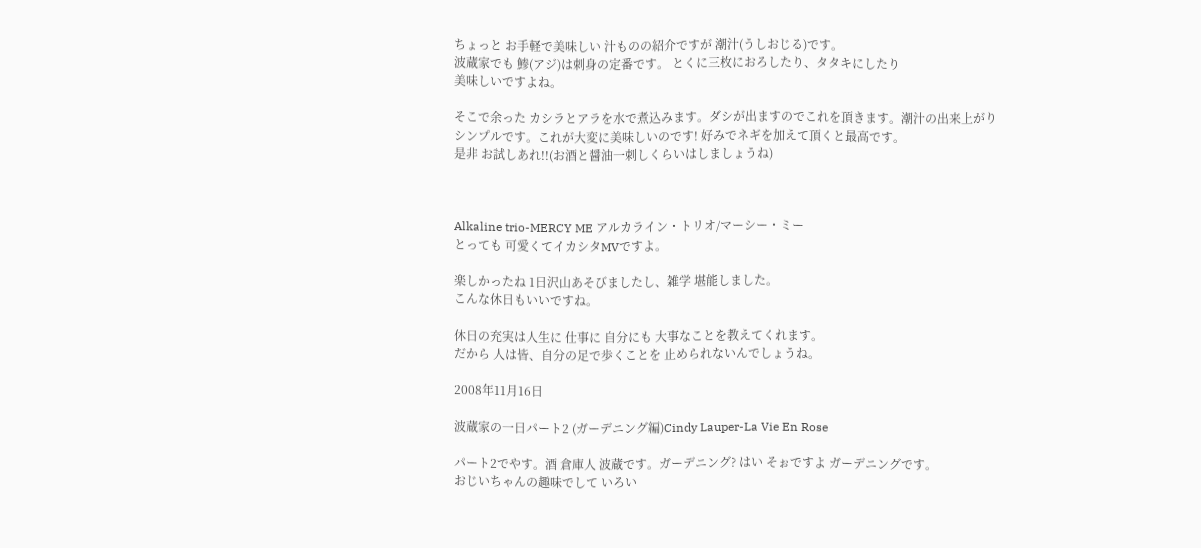ちょっと お手軽で美味しい 汁ものの紹介ですが 潮汁(うしおじる)です。
波蔵家でも 鯵(アジ)は刺身の定番です。 とくに三枚におろしたり、タタキにしたり
美味しいですよね。

そこで余った カシラとアラを水で煮込みます。ダシが出ますのでこれを頂きます。潮汁の出来上がり
シンプルです。これが大変に美味しいのです! 好みでネギを加えて頂くと最高です。
是非 お試しあれ!!(お酒と醤油一刺しくらいはしましょうね)



Alkaline trio-MERCY ME アルカライン・トリオ/マーシー・ミー
とっても 可愛くてイカシタMVですよ。

楽しかったね 1日沢山あそびましたし、雑学 堪能しました。
こんな休日もいいですね。

休日の充実は人生に 仕事に 自分にも 大事なことを教えてくれます。
だから 人は皆、自分の足で歩くことを 止められないんでしょうね。

2008年11月16日

波蔵家の一日パート2 (ガーデニング編)Cindy Lauper-La Vie En Rose

パート2でやす。酒 倉庫人 波蔵です。ガーデニング? はい そぉですよ ガーデニングです。
おじいちゃんの趣味でして いろい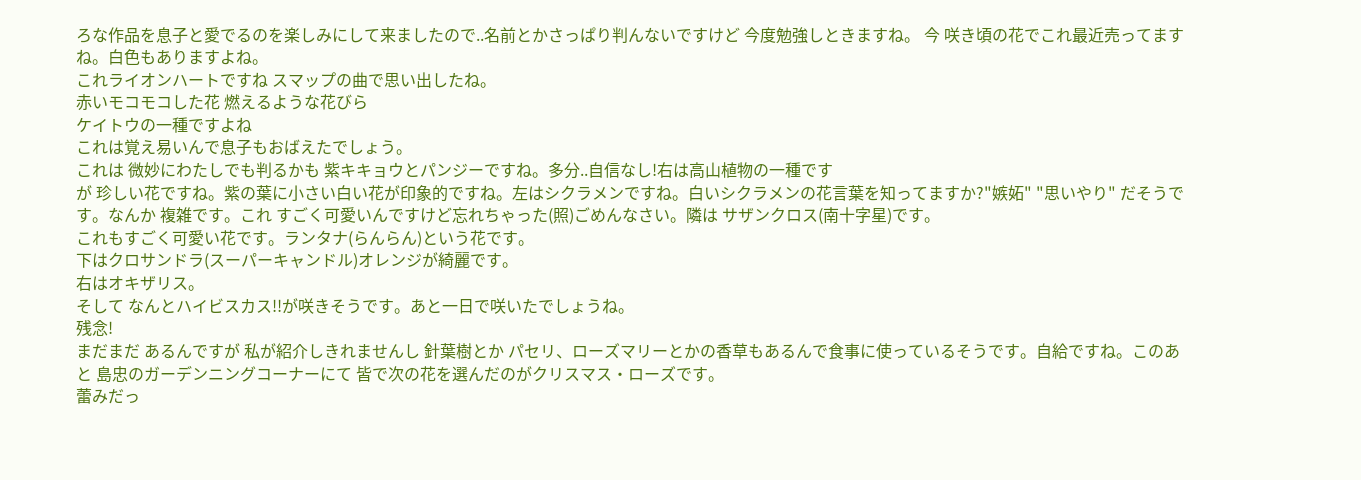ろな作品を息子と愛でるのを楽しみにして来ましたので..名前とかさっぱり判んないですけど 今度勉強しときますね。 今 咲き頃の花でこれ最近売ってますね。白色もありますよね。
これライオンハートですね スマップの曲で思い出したね。
赤いモコモコした花 燃えるような花びら
ケイトウの一種ですよね
これは覚え易いんで息子もおばえたでしょう。
これは 微妙にわたしでも判るかも 紫キキョウとパンジーですね。多分..自信なし!右は高山植物の一種です
が 珍しい花ですね。紫の葉に小さい白い花が印象的ですね。左はシクラメンですね。白いシクラメンの花言葉を知ってますか?"嫉妬" "思いやり" だそうです。なんか 複雑です。これ すごく可愛いんですけど忘れちゃった(照)ごめんなさい。隣は サザンクロス(南十字星)です。
これもすごく可愛い花です。ランタナ(らんらん)という花です。
下はクロサンドラ(スーパーキャンドル)オレンジが綺麗です。
右はオキザリス。
そして なんとハイビスカス!!が咲きそうです。あと一日で咲いたでしょうね。
残念!
まだまだ あるんですが 私が紹介しきれませんし 針葉樹とか パセリ、ローズマリーとかの香草もあるんで食事に使っているそうです。自給ですね。このあと 島忠のガーデンニングコーナーにて 皆で次の花を選んだのがクリスマス・ローズです。
蕾みだっ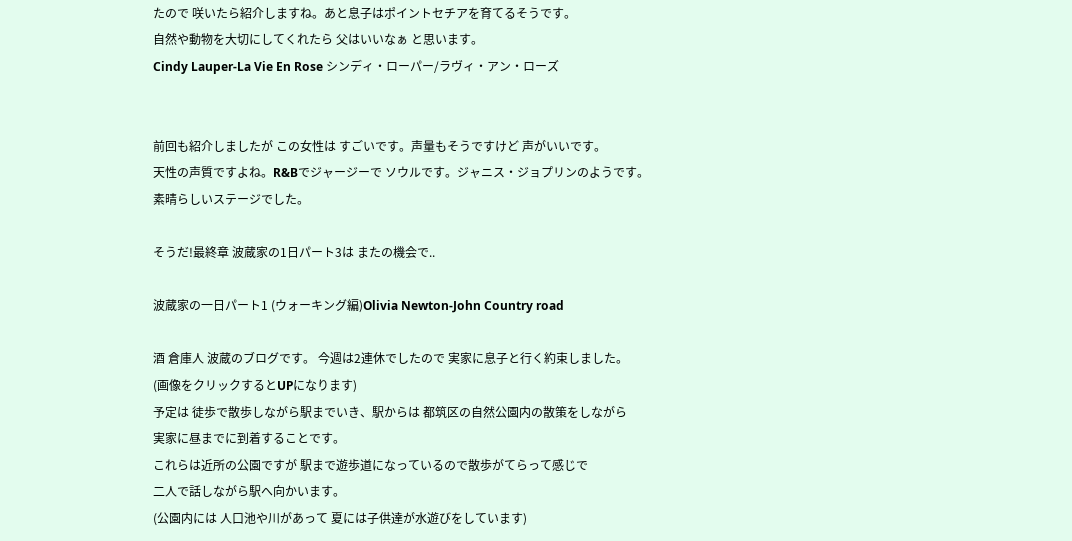たので 咲いたら紹介しますね。あと息子はポイントセチアを育てるそうです。
自然や動物を大切にしてくれたら 父はいいなぁ と思います。
Cindy Lauper-La Vie En Rose シンディ・ローパー/ラヴィ・アン・ローズ


前回も紹介しましたが この女性は すごいです。声量もそうですけど 声がいいです。
天性の声質ですよね。R&Bでジャージーで ソウルです。ジャニス・ジョプリンのようです。
素晴らしいステージでした。

そうだ!最終章 波蔵家の1日パート3は またの機会で..

波蔵家の一日パート1 (ウォーキング編)Olivia Newton-John Country road

酒 倉庫人 波蔵のブログです。 今週は2連休でしたので 実家に息子と行く約束しました。
(画像をクリックするとUPになります)
予定は 徒歩で散歩しながら駅までいき、駅からは 都筑区の自然公園内の散策をしながら
実家に昼までに到着することです。
これらは近所の公園ですが 駅まで遊歩道になっているので散歩がてらって感じで
二人で話しながら駅へ向かいます。
(公園内には 人口池や川があって 夏には子供達が水遊びをしています)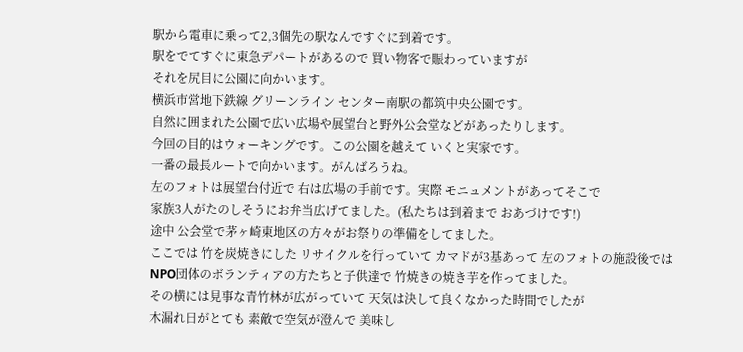駅から電車に乗って2,3個先の駅なんですぐに到着です。
駅をでてすぐに東急デパートがあるので 買い物客で賑わっていますが
それを尻目に公園に向かいます。
横浜市営地下鉄線 グリーンライン センター南駅の都筑中央公園です。
自然に囲まれた公園で広い広場や展望台と野外公会堂などがあったりします。
今回の目的はウォーキングです。この公園を越えて いくと実家です。
一番の最長ルートで向かいます。がんばろうね。
左のフォトは展望台付近で 右は広場の手前です。実際 モニュメントがあってそこで
家族3人がたのしそうにお弁当広げてました。(私たちは到着まで おあづけです!)
途中 公会堂で茅ヶ崎東地区の方々がお祭りの準備をしてました。
ここでは 竹を炭焼きにした リサイクルを行っていて カマドが3基あって 左のフォトの施設後では
NPO団体のボランティアの方たちと子供達で 竹焼きの焼き芋を作ってました。
その横には見事な青竹林が広がっていて 天気は決して良くなかった時間でしたが
木漏れ日がとても 素敵で空気が澄んで 美味し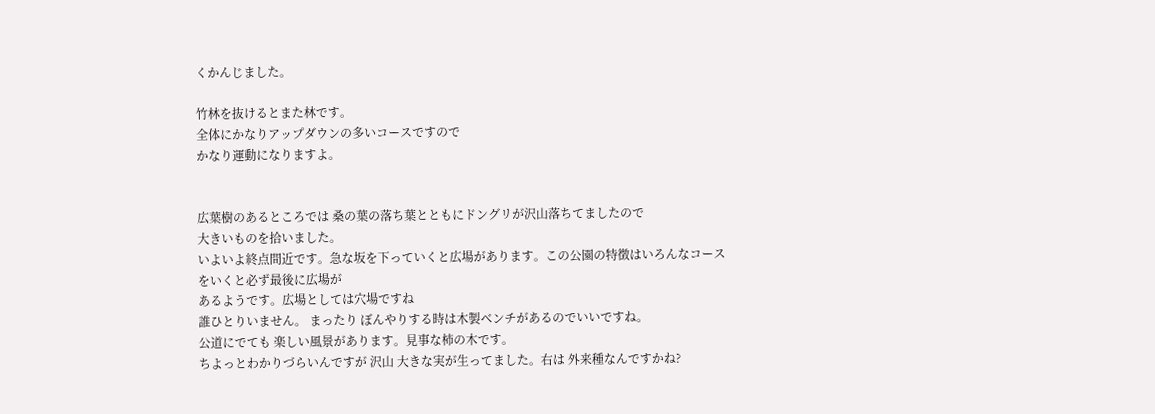くかんじました。

竹林を抜けるとまた林です。
全体にかなりアップダウンの多いコースですので
かなり運動になりますよ。


広葉樹のあるところでは 桑の葉の落ち葉とともにドングリが沢山落ちてましたので
大きいものを拾いました。
いよいよ終点間近です。急な坂を下っていくと広場があります。この公園の特徴はいろんなコースをいくと必ず最後に広場が
あるようです。広場としては穴場ですね
誰ひとりいません。 まったり ぼんやりする時は木製ベンチがあるのでいいですね。
公道にでても 楽しい風景があります。見事な柿の木です。
ちよっとわかりづらいんですが 沢山 大きな実が生ってました。右は 外来種なんですかね?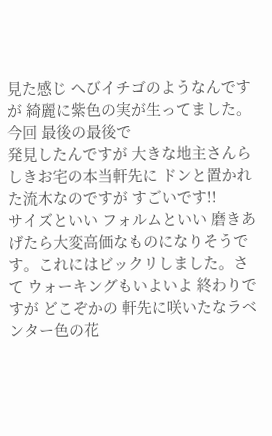見た感じ へびイチゴのようなんですが 綺麗に紫色の実が生ってました。 今回 最後の最後で
発見したんですが 大きな地主さんらしきお宅の本当軒先に ドンと置かれた流木なのですが すごいです!!
サイズといい フォルムといい 磨きあげたら大変高価なものになりそうです。これにはビックリしました。さて ウォーキングもいよいよ 終わりですが どこぞかの 軒先に咲いたなラベンター色の花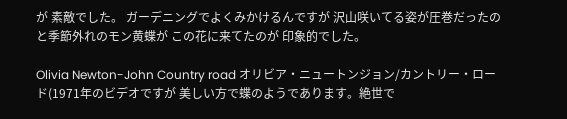が 素敵でした。 ガーデニングでよくみかけるんですが 沢山咲いてる姿が圧巻だったのと季節外れのモン黄蝶が この花に来てたのが 印象的でした。

Olivia Newton-John Country road オリビア・ニュートンジョン/カントリー・ロード(1971年のビデオですが 美しい方で蝶のようであります。絶世で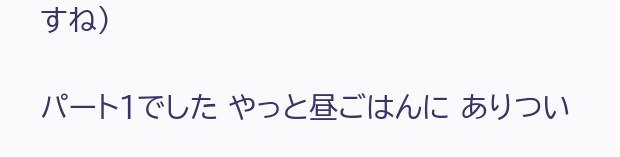すね)

パート1でした やっと昼ごはんに ありつい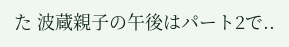た 波蔵親子の午後はパート2で..